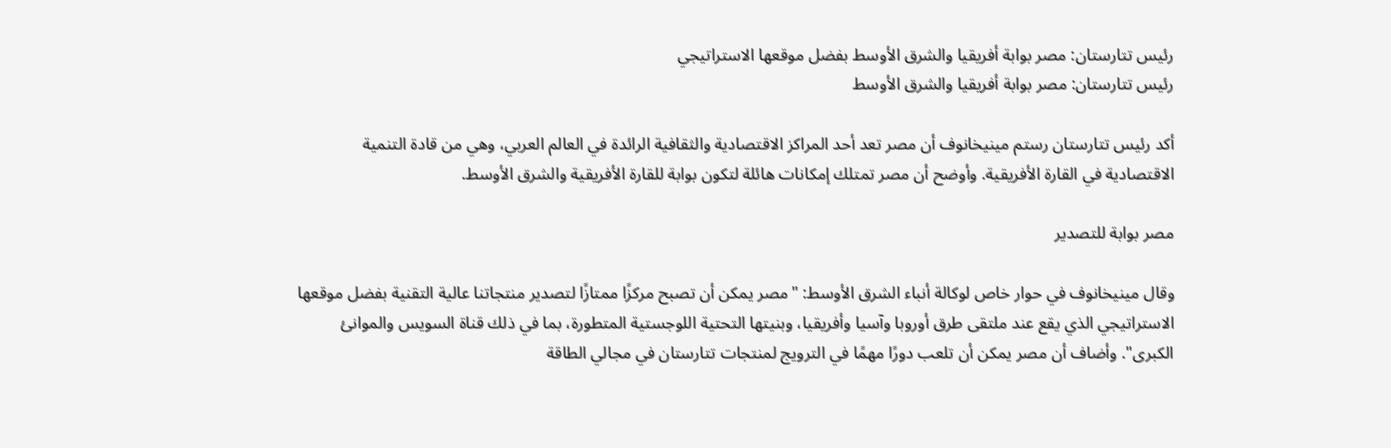رئيس تتارستان: مصر بوابة أفريقيا والشرق الأوسط بفضل موقعها الاستراتيجي
رئيس تتارستان: مصر بوابة أفريقيا والشرق الأوسط

أكد رئيس تتارستان رستم مينيخانوف أن مصر تعد أحد المراكز الاقتصادية والثقافية الرائدة في العالم العربي، وهي من قادة التنمية الاقتصادية في القارة الأفريقية. وأوضح أن مصر تمتلك إمكانات هائلة لتكون بوابة للقارة الأفريقية والشرق الأوسط.

مصر بوابة للتصدير

وقال مينيخانوف في حوار خاص لوكالة أنباء الشرق الأوسط: "مصر يمكن أن تصبح مركزًا ممتازًا لتصدير منتجاتنا عالية التقنية بفضل موقعها الاستراتيجي الذي يقع عند ملتقى طرق أوروبا وآسيا وأفريقيا، وبنيتها التحتية اللوجستية المتطورة، بما في ذلك قناة السويس والموانئ الكبرى". وأضاف أن مصر يمكن أن تلعب دورًا مهمًا في الترويج لمنتجات تتارستان في مجالي الطاقة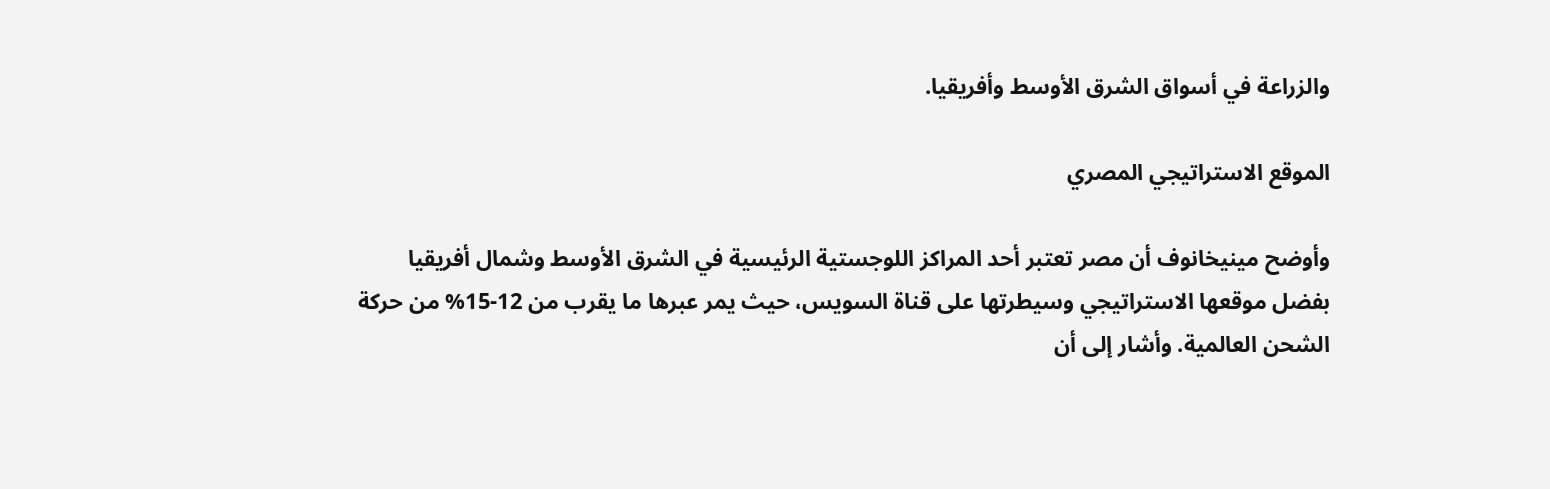والزراعة في أسواق الشرق الأوسط وأفريقيا.

الموقع الاستراتيجي المصري

وأوضح مينيخانوف أن مصر تعتبر أحد المراكز اللوجستية الرئيسية في الشرق الأوسط وشمال أفريقيا بفضل موقعها الاستراتيجي وسيطرتها على قناة السويس، حيث يمر عبرها ما يقرب من 12-15% من حركة الشحن العالمية. وأشار إلى أن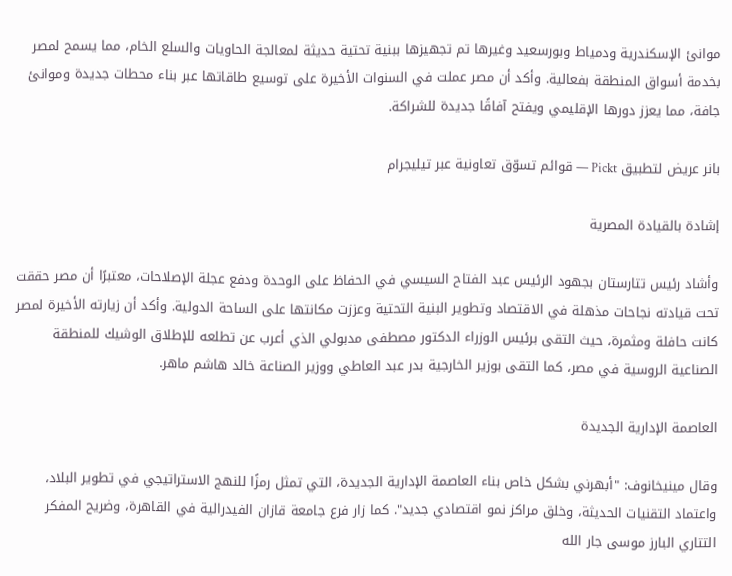موانئ الإسكندرية ودمياط وبورسعيد وغيرها تم تجهيزها ببنية تحتية حديثة لمعالجة الحاويات والسلع الخام، مما يسمح لمصر بخدمة أسواق المنطقة بفعالية. وأكد أن مصر عملت في السنوات الأخيرة على توسيع طاقاتها عبر بناء محطات جديدة وموانئ جافة، مما يعزز دورها الإقليمي ويفتح آفاقًا جديدة للشراكة.

بانر عريض لتطبيق Pickt — قوائم تسوّق تعاونية عبر تيليجرام

إشادة بالقيادة المصرية

وأشاد رئيس تتارستان بجهود الرئيس عبد الفتاح السيسي في الحفاظ على الوحدة ودفع عجلة الإصلاحات، معتبرًا أن مصر حققت تحت قيادته نجاحات مذهلة في الاقتصاد وتطوير البنية التحتية وعززت مكانتها على الساحة الدولية. وأكد أن زيارته الأخيرة لمصر كانت حافلة ومثمرة، حيث التقى برئيس الوزراء الدكتور مصطفى مدبولي الذي أعرب عن تطلعه للإطلاق الوشيك للمنطقة الصناعية الروسية في مصر، كما التقى بوزير الخارجية بدر عبد العاطي ووزير الصناعة خالد هاشم ماهر.

العاصمة الإدارية الجديدة

وقال مينيخانوف: "أبهرني بشكل خاص بناء العاصمة الإدارية الجديدة، التي تمثل رمزًا للنهج الاستراتيجي في تطوير البلاد، واعتماد التقنيات الحديثة، وخلق مراكز نمو اقتصادي جديد". كما زار فرع جامعة قازان الفيدرالية في القاهرة، وضريح المفكر التتاري البارز موسى جار الله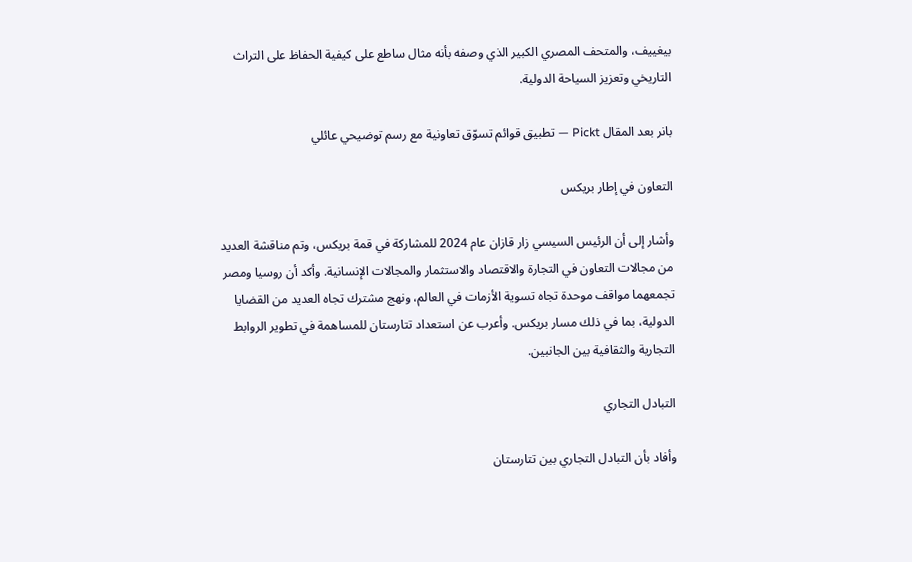بيغييف، والمتحف المصري الكبير الذي وصفه بأنه مثال ساطع على كيفية الحفاظ على التراث التاريخي وتعزيز السياحة الدولية.

بانر بعد المقال Pickt — تطبيق قوائم تسوّق تعاونية مع رسم توضيحي عائلي

التعاون في إطار بريكس

وأشار إلى أن الرئيس السيسي زار قازان عام 2024 للمشاركة في قمة بريكس، وتم مناقشة العديد من مجالات التعاون في التجارة والاقتصاد والاستثمار والمجالات الإنسانية. وأكد أن روسيا ومصر تجمعهما مواقف موحدة تجاه تسوية الأزمات في العالم، ونهج مشترك تجاه العديد من القضايا الدولية، بما في ذلك مسار بريكس. وأعرب عن استعداد تتارستان للمساهمة في تطوير الروابط التجارية والثقافية بين الجانبين.

التبادل التجاري

وأفاد بأن التبادل التجاري بين تتارستان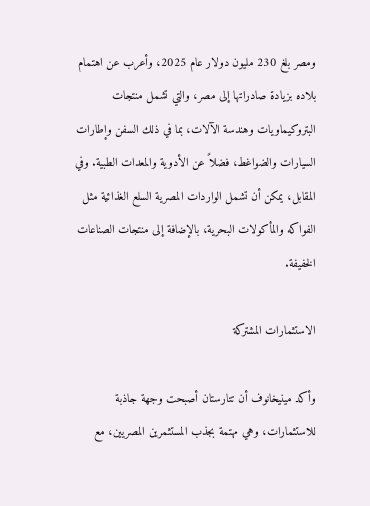ومصر بلغ 230 مليون دولار عام 2025، وأعرب عن اهتمام بلاده بزيادة صادراتها إلى مصر، والتي تشمل منتجات البتروكيماويات وهندسة الآلات، بما في ذلك السفن وإطارات السيارات والضواغط، فضلاً عن الأدوية والمعدات الطبية. وفي المقابل، يمكن أن تشمل الواردات المصرية السلع الغذائية مثل الفواكه والمأكولات البحرية، بالإضافة إلى منتجات الصناعات الخفيفة.

الاستثمارات المشتركة

وأكد مينيخانوف أن تتارستان أصبحت وجهة جاذبة للاستثمارات، وهي مهتمة بجذب المستثمرين المصريين، مع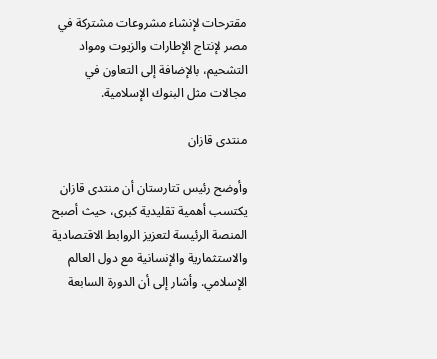مقترحات لإنشاء مشروعات مشتركة في مصر لإنتاج الإطارات والزيوت ومواد التشحيم، بالإضافة إلى التعاون في مجالات مثل البنوك الإسلامية.

منتدى قازان

وأوضح رئيس تتارستان أن منتدى قازان يكتسب أهمية تقليدية كبرى، حيث أصبح المنصة الرئيسة لتعزيز الروابط الاقتصادية والاستثمارية والإنسانية مع دول العالم الإسلامي. وأشار إلى أن الدورة السابعة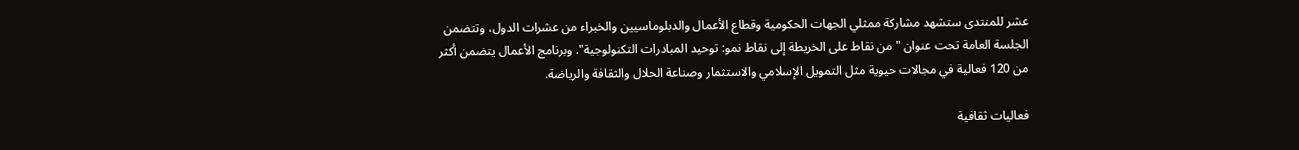عشر للمنتدى ستشهد مشاركة ممثلي الجهات الحكومية وقطاع الأعمال والدبلوماسيين والخبراء من عشرات الدول، وتتضمن الجلسة العامة تحت عنوان "من نقاط على الخريطة إلى نقاط نمو: توحيد المبادرات التكنولوجية". وبرنامج الأعمال يتضمن أكثر من 120 فعالية في مجالات حيوية مثل التمويل الإسلامي والاستثمار وصناعة الحلال والثقافة والرياضة.

فعاليات ثقافية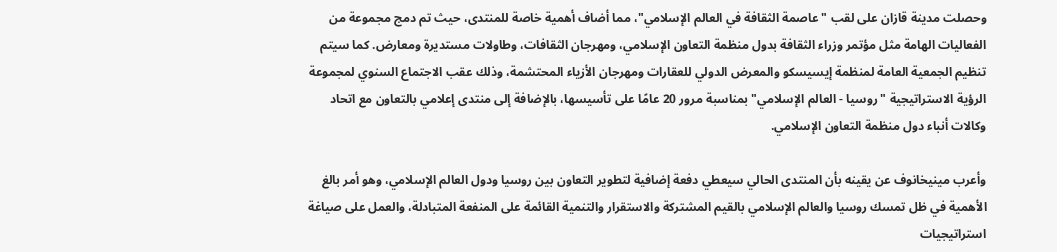وحصلت مدينة قازان على لقب "عاصمة الثقافة في العالم الإسلامي"، مما أضاف أهمية خاصة للمنتدى، حيث تم دمج مجموعة من الفعاليات الهامة مثل مؤتمر وزراء الثقافة بدول منظمة التعاون الإسلامي، ومهرجان الثقافات، وطاولات مستديرة ومعارض. كما سيتم تنظيم الجمعية العامة لمنظمة إيسيسكو والمعرض الدولي للعقارات ومهرجان الأزياء المحتشمة، وذلك عقب الاجتماع السنوي لمجموعة الرؤية الاستراتيجية "روسيا - العالم الإسلامي" بمناسبة مرور 20 عامًا على تأسيسها، بالإضافة إلى منتدى إعلامي بالتعاون مع اتحاد وكالات أنباء دول منظمة التعاون الإسلامي.

وأعرب مينيخانوف عن يقينه بأن المنتدى الحالي سيعطي دفعة إضافية لتطوير التعاون بين روسيا ودول العالم الإسلامي، وهو أمر بالغ الأهمية في ظل تمسك روسيا والعالم الإسلامي بالقيم المشتركة والاستقرار والتنمية القائمة على المنفعة المتبادلة، والعمل على صياغة استراتيجيات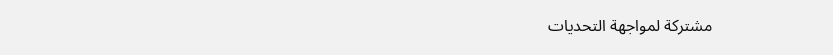مشتركة لمواجهة التحديات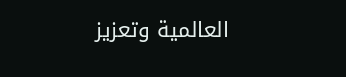العالمية وتعزيز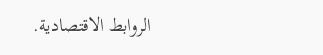الروابط الاقتصادية.